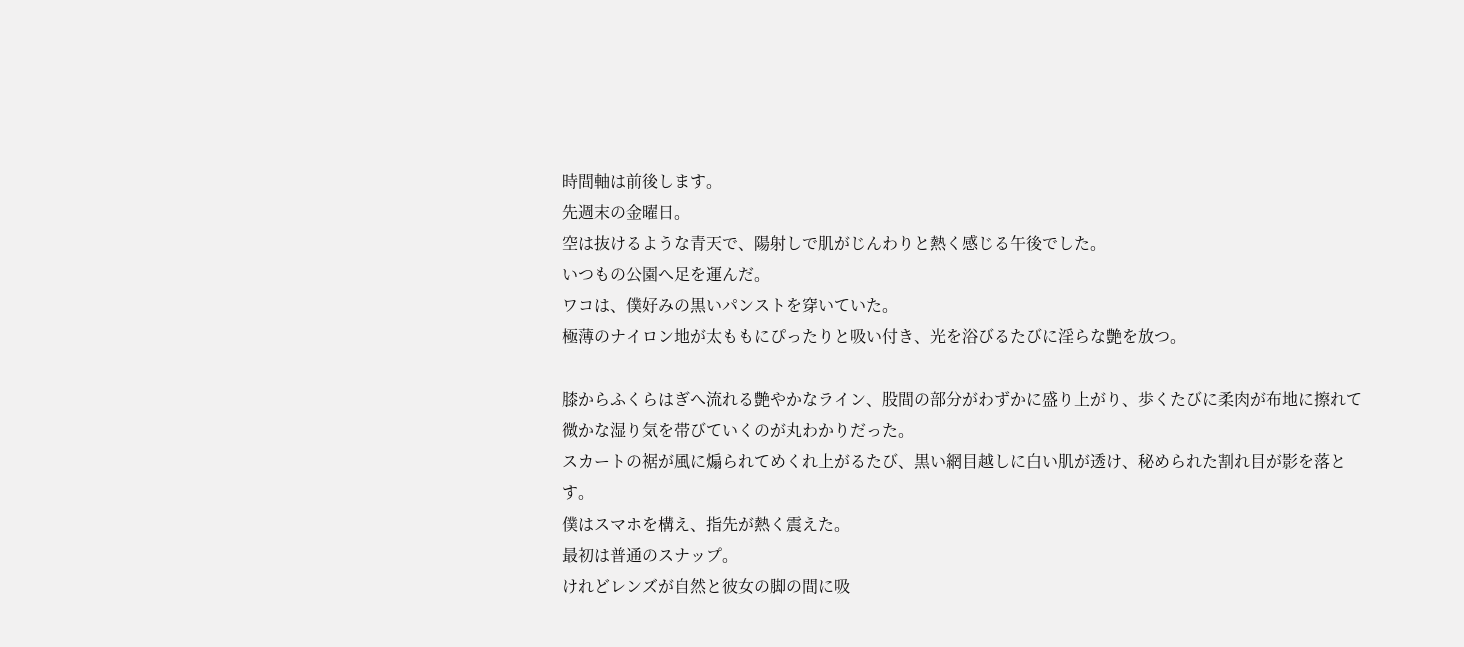時間軸は前後します。
先週末の金曜日。
空は抜けるような青天で、陽射しで肌がじんわりと熱く感じる午後でした。
いつもの公園へ足を運んだ。
ワコは、僕好みの黒いパンストを穿いていた。
極薄のナイロン地が太ももにぴったりと吸い付き、光を浴びるたびに淫らな艶を放つ。

膝からふくらはぎへ流れる艶やかなライン、股間の部分がわずかに盛り上がり、歩くたびに柔肉が布地に擦れて微かな湿り気を帯びていくのが丸わかりだった。
スカートの裾が風に煽られてめくれ上がるたび、黒い網目越しに白い肌が透け、秘められた割れ目が影を落とす。
僕はスマホを構え、指先が熱く震えた。
最初は普通のスナップ。
けれどレンズが自然と彼女の脚の間に吸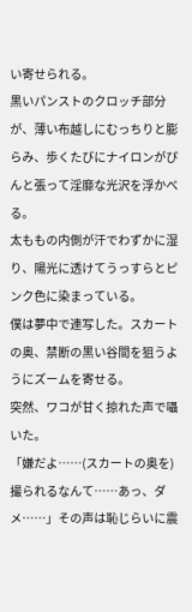い寄せられる。
黒いパンストのクロッチ部分が、薄い布越しにむっちりと膨らみ、歩くたびにナイロンがぴんと張って淫靡な光沢を浮かべる。
太ももの内側が汗でわずかに湿り、陽光に透けてうっすらとピンク色に染まっている。
僕は夢中で連写した。スカートの奥、禁断の黒い谷間を狙うようにズームを寄せる。
突然、ワコが甘く掠れた声で囁いた。
「嫌だよ……(スカートの奥を)撮られるなんて……あっ、ダメ……」その声は恥じらいに震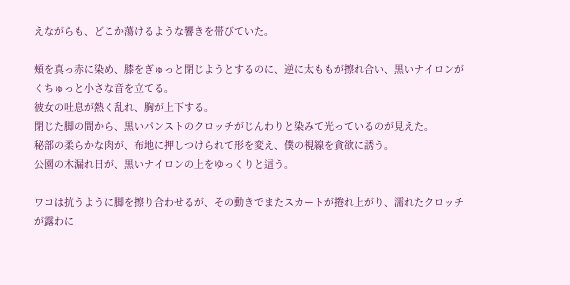えながらも、どこか蕩けるような響きを帯びていた。

頰を真っ赤に染め、膝をぎゅっと閉じようとするのに、逆に太ももが擦れ合い、黒いナイロンがくちゅっと小さな音を立てる。
彼女の吐息が熱く乱れ、胸が上下する。
閉じた脚の間から、黒いパンストのクロッチがじんわりと染みて光っているのが見えた。
秘部の柔らかな肉が、布地に押しつけられて形を変え、僕の視線を貪欲に誘う。
公園の木漏れ日が、黒いナイロンの上をゆっくりと這う。

ワコは抗うように脚を擦り合わせるが、その動きでまたスカートが捲れ上がり、濡れたクロッチが露わに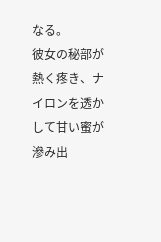なる。
彼女の秘部が熱く疼き、ナイロンを透かして甘い蜜が滲み出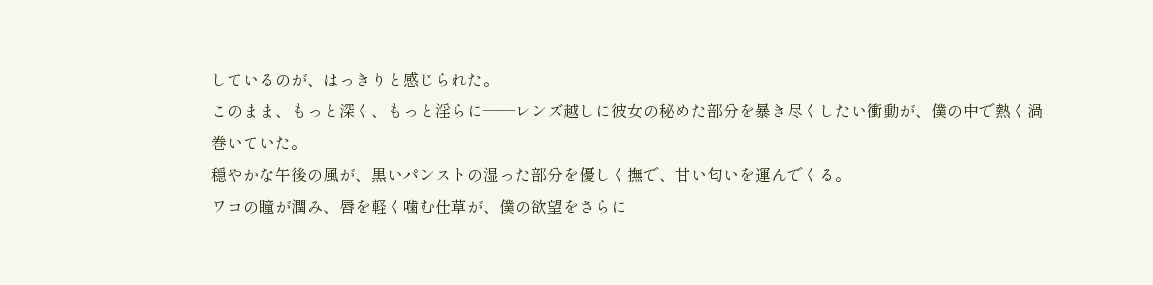しているのが、はっきりと感じられた。
このまま、もっと深く、もっと淫らに――レンズ越しに彼女の秘めた部分を暴き尽くしたい衝動が、僕の中で熱く渦巻いていた。
穏やかな午後の風が、黒いパンストの湿った部分を優しく撫で、甘い匂いを運んでくる。
ワコの瞳が潤み、唇を軽く噛む仕草が、僕の欲望をさらに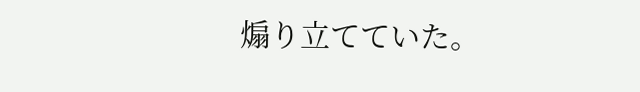煽り立てていた。